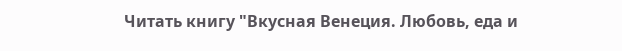Читать книгу "Вкусная Венеция. Любовь, еда и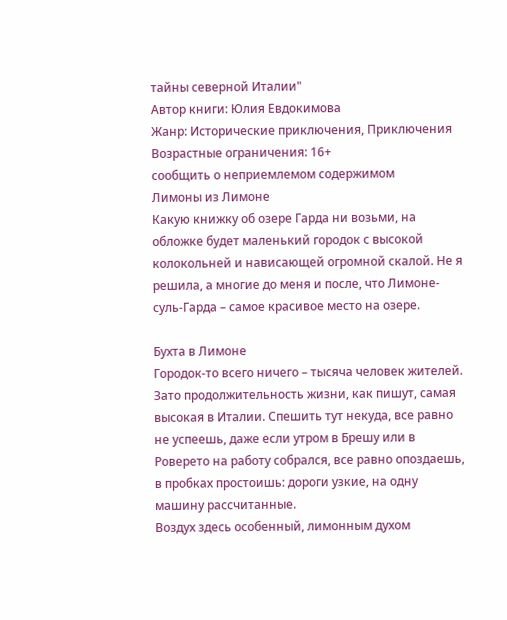тайны северной Италии"
Автор книги: Юлия Евдокимова
Жанр: Исторические приключения, Приключения
Возрастные ограничения: 16+
сообщить о неприемлемом содержимом
Лимоны из Лимоне
Какую книжку об озере Гарда ни возьми, на обложке будет маленький городок с высокой колокольней и нависающей огромной скалой. Не я решила, а многие до меня и после, что Лимоне-суль-Гарда – самое красивое место на озере.

Бухта в Лимоне
Городок-то всего ничего – тысяча человек жителей. Зато продолжительность жизни, как пишут, самая высокая в Италии. Спешить тут некуда, все равно не успеешь, даже если утром в Брешу или в Роверето на работу собрался, все равно опоздаешь, в пробках простоишь: дороги узкие, на одну машину рассчитанные.
Воздух здесь особенный, лимонным духом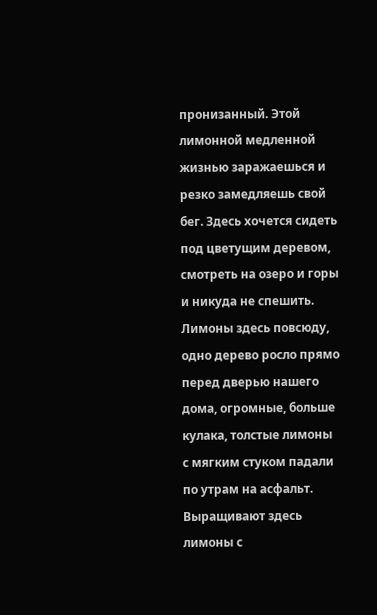пронизанный. Этой лимонной медленной жизнью заражаешься и резко замедляешь свой бег. Здесь хочется сидеть под цветущим деревом, смотреть на озеро и горы и никуда не спешить.
Лимоны здесь повсюду, одно дерево росло прямо перед дверью нашего дома, огромные, больше кулака, толстые лимоны с мягким стуком падали по утрам на асфальт.
Выращивают здесь лимоны с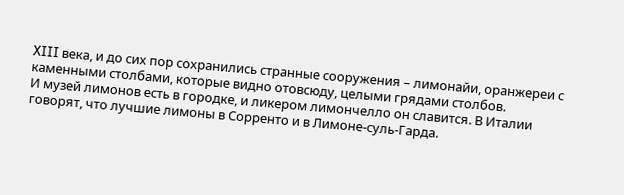XIII века, и до сих пор сохранились странные сооружения – лимонайи, оранжереи с каменными столбами, которые видно отовсюду, целыми грядами столбов.
И музей лимонов есть в городке, и ликером лимончелло он славится. В Италии говорят, что лучшие лимоны в Сорренто и в Лимоне-суль-Гарда.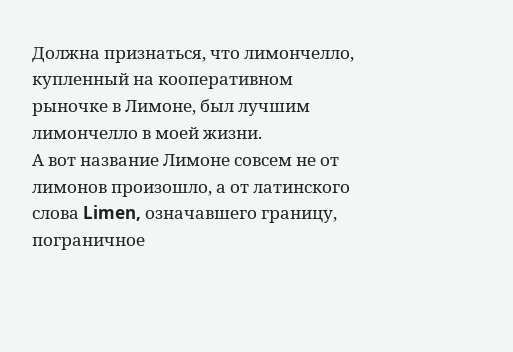Должна признаться, что лимончелло, купленный на кооперативном рыночке в Лимоне, был лучшим лимончелло в моей жизни.
А вот название Лимоне совсем не от лимонов произошло, а от латинского слова Limen, означавшего границу, пограничное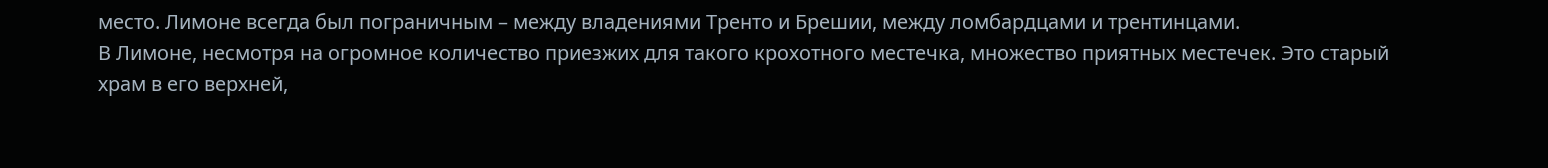место. Лимоне всегда был пограничным – между владениями Тренто и Брешии, между ломбардцами и трентинцами.
В Лимоне, несмотря на огромное количество приезжих для такого крохотного местечка, множество приятных местечек. Это старый храм в его верхней,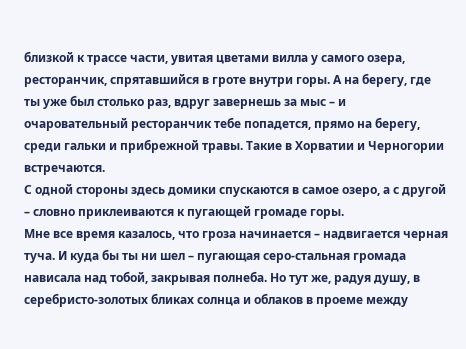близкой к трассе части, увитая цветами вилла у самого озера, ресторанчик, спрятавшийся в гроте внутри горы. А на берегу, где ты уже был столько раз, вдруг завернешь за мыс – и очаровательный ресторанчик тебе попадется, прямо на берегу, среди гальки и прибрежной травы. Такие в Хорватии и Черногории встречаются.
С одной стороны здесь домики спускаются в самое озеро, а с другой – словно приклеиваются к пугающей громаде горы.
Мне все время казалось, что гроза начинается – надвигается черная туча. И куда бы ты ни шел – пугающая серо-стальная громада нависала над тобой, закрывая полнеба. Но тут же, радуя душу, в серебристо-золотых бликах солнца и облаков в проеме между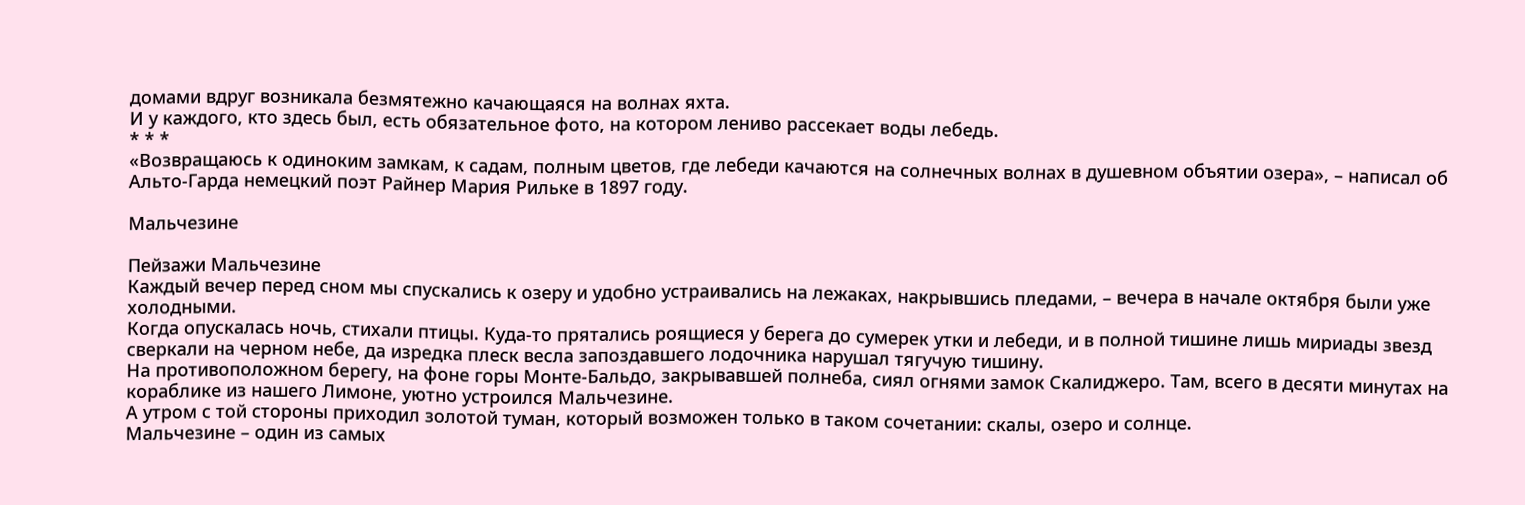домами вдруг возникала безмятежно качающаяся на волнах яхта.
И у каждого, кто здесь был, есть обязательное фото, на котором лениво рассекает воды лебедь.
* * *
«Возвращаюсь к одиноким замкам, к садам, полным цветов, где лебеди качаются на солнечных волнах в душевном объятии озера», – написал об Альто-Гарда немецкий поэт Райнер Мария Рильке в 1897 году.

Мальчезине

Пейзажи Мальчезине
Каждый вечер перед сном мы спускались к озеру и удобно устраивались на лежаках, накрывшись пледами, – вечера в начале октября были уже холодными.
Когда опускалась ночь, стихали птицы. Куда-то прятались роящиеся у берега до сумерек утки и лебеди, и в полной тишине лишь мириады звезд сверкали на черном небе, да изредка плеск весла запоздавшего лодочника нарушал тягучую тишину.
На противоположном берегу, на фоне горы Монте-Бальдо, закрывавшей полнеба, сиял огнями замок Скалиджеро. Там, всего в десяти минутах на кораблике из нашего Лимоне, уютно устроился Мальчезине.
А утром с той стороны приходил золотой туман, который возможен только в таком сочетании: скалы, озеро и солнце.
Мальчезине – один из самых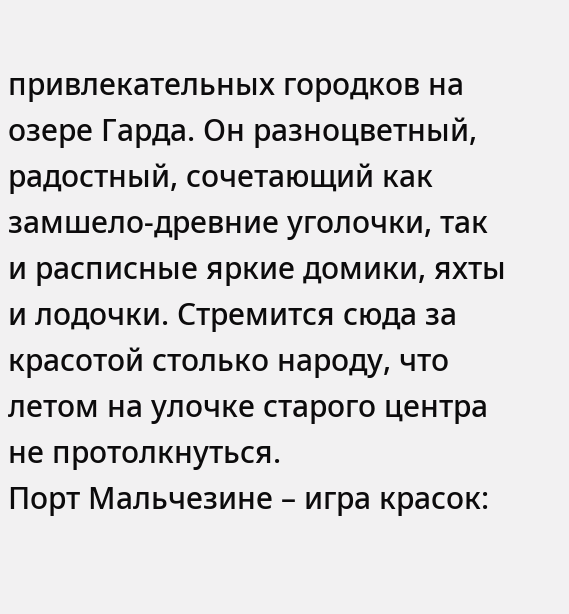привлекательных городков на озере Гарда. Он разноцветный, радостный, сочетающий как замшело-древние уголочки, так и расписные яркие домики, яхты и лодочки. Стремится сюда за красотой столько народу, что летом на улочке старого центра не протолкнуться.
Порт Мальчезине – игра красок: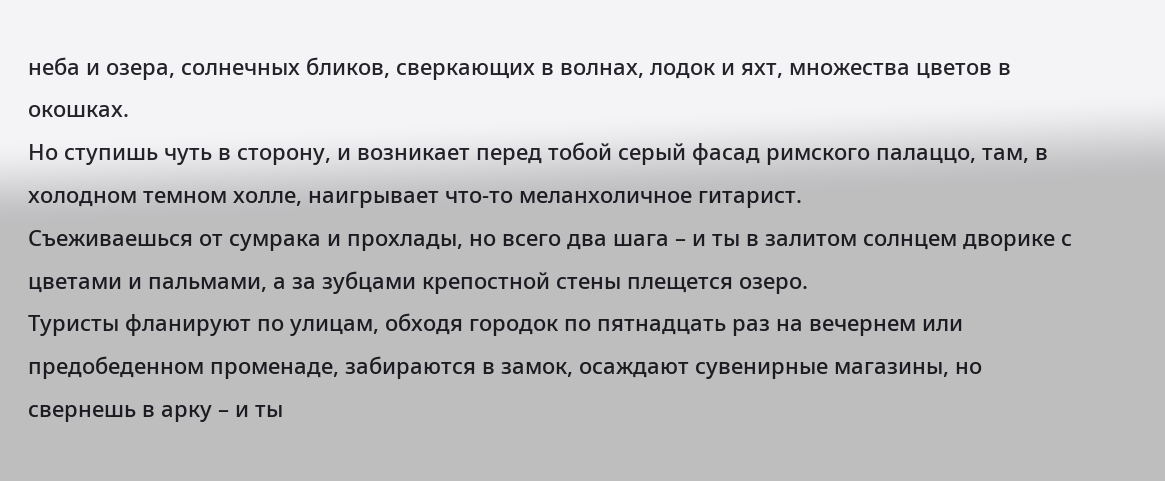неба и озера, солнечных бликов, сверкающих в волнах, лодок и яхт, множества цветов в окошках.
Но ступишь чуть в сторону, и возникает перед тобой серый фасад римского палаццо, там, в холодном темном холле, наигрывает что-то меланхоличное гитарист.
Съеживаешься от сумрака и прохлады, но всего два шага – и ты в залитом солнцем дворике с цветами и пальмами, а за зубцами крепостной стены плещется озеро.
Туристы фланируют по улицам, обходя городок по пятнадцать раз на вечернем или предобеденном променаде, забираются в замок, осаждают сувенирные магазины, но свернешь в арку – и ты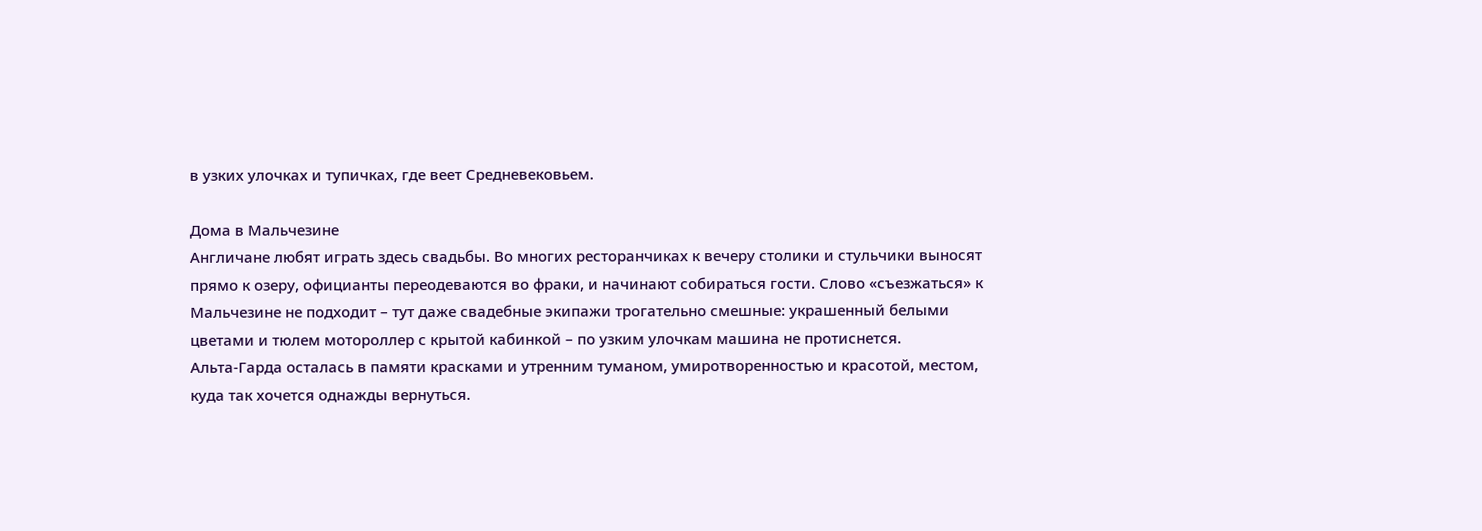в узких улочках и тупичках, где веет Средневековьем.

Дома в Мальчезине
Англичане любят играть здесь свадьбы. Во многих ресторанчиках к вечеру столики и стульчики выносят прямо к озеру, официанты переодеваются во фраки, и начинают собираться гости. Слово «съезжаться» к Мальчезине не подходит – тут даже свадебные экипажи трогательно смешные: украшенный белыми цветами и тюлем мотороллер с крытой кабинкой – по узким улочкам машина не протиснется.
Альта-Гарда осталась в памяти красками и утренним туманом, умиротворенностью и красотой, местом, куда так хочется однажды вернуться.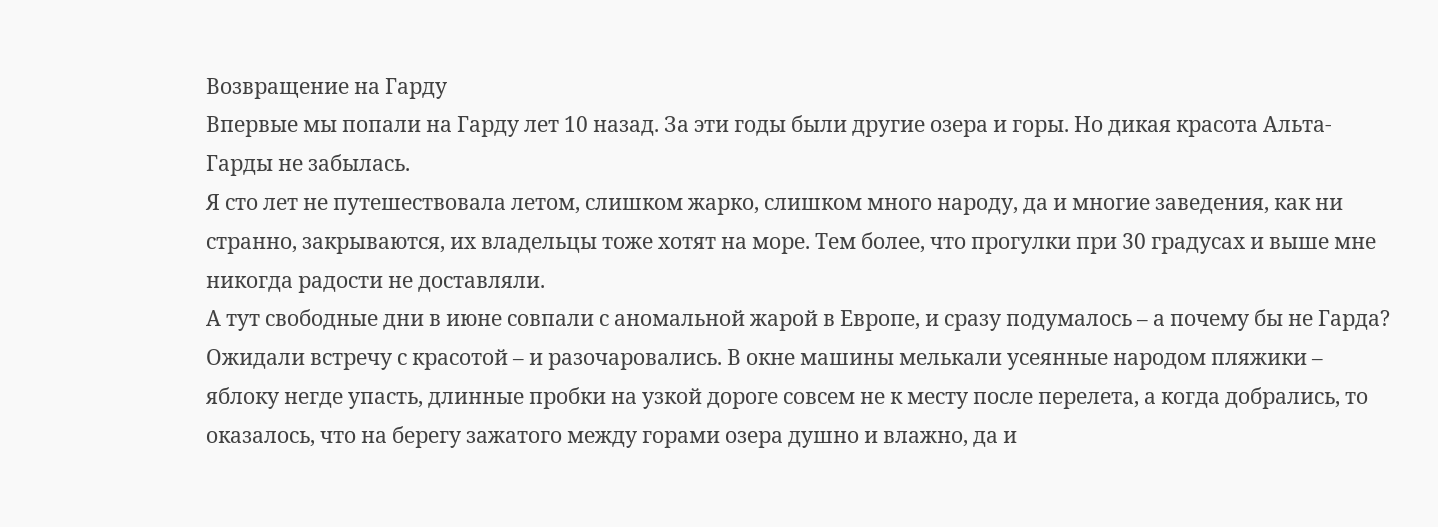Возвращение на Гарду
Впервые мы попали на Гарду лет 10 назад. За эти годы были другие озера и горы. Но дикая красота Альта-Гарды не забылась.
Я сто лет не путешествовала летом, слишком жарко, слишком много народу, да и многие заведения, как ни странно, закрываются, их владельцы тоже хотят на море. Тем более, что прогулки при 30 градусах и выше мне никогда радости не доставляли.
А тут свободные дни в июне совпали с аномальной жарой в Европе, и сразу подумалось – а почему бы не Гарда?
Ожидали встречу с красотой – и разочаровались. В окне машины мелькали усеянные народом пляжики – яблоку негде упасть, длинные пробки на узкой дороге совсем не к месту после перелета, а когда добрались, то оказалось, что на берегу зажатого между горами озера душно и влажно, да и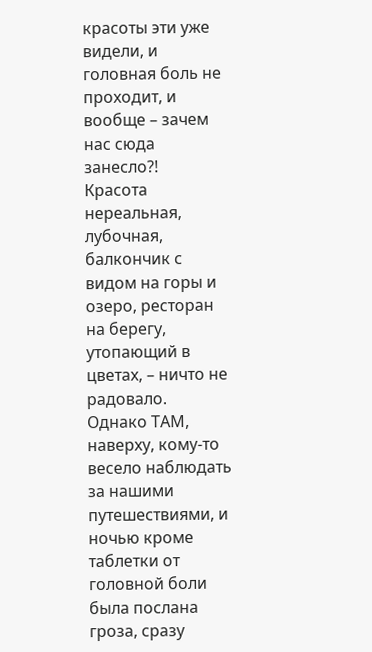красоты эти уже видели, и головная боль не проходит, и вообще – зачем нас сюда занесло?!
Красота нереальная, лубочная, балкончик с видом на горы и озеро, ресторан на берегу, утопающий в цветах, – ничто не радовало.
Однако ТАМ, наверху, кому-то весело наблюдать за нашими путешествиями, и ночью кроме таблетки от головной боли была послана гроза, сразу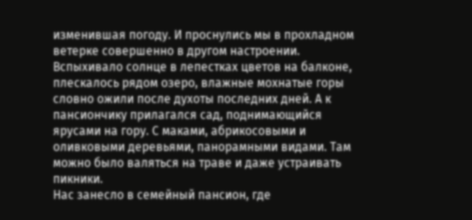изменившая погоду. И проснулись мы в прохладном ветерке совершенно в другом настроении.
Вспыхивало солнце в лепестках цветов на балконе, плескалось рядом озеро, влажные мохнатые горы словно ожили после духоты последних дней. А к пансиончику прилагался сад, поднимающийся ярусами на гору. С маками, абрикосовыми и оливковыми деревьями, панорамными видами. Там можно было валяться на траве и даже устраивать пикники.
Нас занесло в семейный пансион, где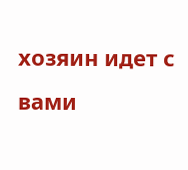хозяин идет с вами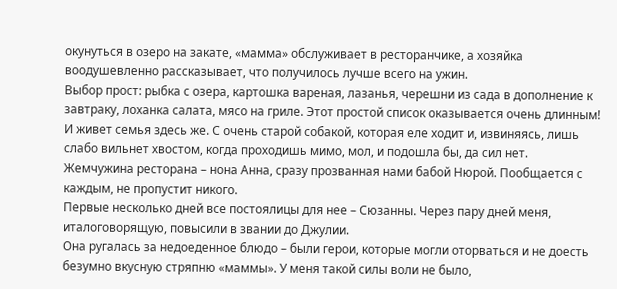окунуться в озеро на закате, «мамма» обслуживает в ресторанчике, а хозяйка воодушевленно рассказывает, что получилось лучше всего на ужин.
Выбор прост: рыбка с озера, картошка вареная, лазанья, черешни из сада в дополнение к завтраку, лоханка салата, мясо на гриле. Этот простой список оказывается очень длинным!
И живет семья здесь же. С очень старой собакой, которая еле ходит и, извиняясь, лишь слабо вильнет хвостом, когда проходишь мимо, мол, и подошла бы, да сил нет.
Жемчужина ресторана – нона Анна, сразу прозванная нами бабой Нюрой. Пообщается с каждым, не пропустит никого.
Первые несколько дней все постоялицы для нее – Сюзанны. Через пару дней меня, италоговорящую, повысили в звании до Джулии.
Она ругалась за недоеденное блюдо – были герои, которые могли оторваться и не доесть безумно вкусную стряпню «маммы». У меня такой силы воли не было,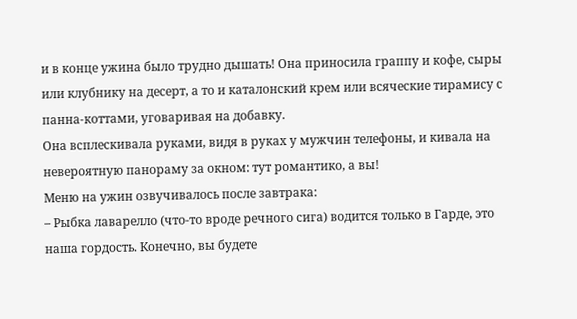и в конце ужина было трудно дышать! Она приносила граппу и кофе, сыры или клубнику на десерт, а то и каталонский крем или всяческие тирамису с панна-коттами, уговаривая на добавку.
Она всплескивала руками, видя в руках у мужчин телефоны, и кивала на невероятную панораму за окном: тут романтико, а вы!
Меню на ужин озвучивалось после завтрака:
– Рыбка лаварелло (что-то вроде речного сига) водится только в Гарде, это наша гордость. Конечно, вы будете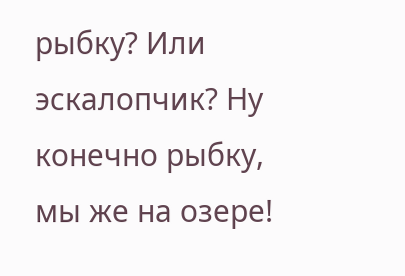рыбку? Или эскалопчик? Ну конечно рыбку, мы же на озере!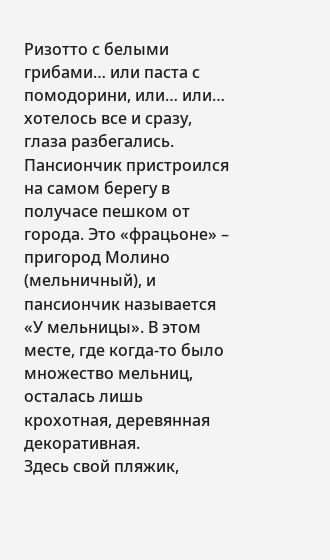Ризотто с белыми грибами… или паста с помодорини, или… или… хотелось все и сразу, глаза разбегались.
Пансиончик пристроился на самом берегу в получасе пешком от города. Это «фрацьоне» – пригород Молино (мельничный), и пансиончик называется «У мельницы». В этом месте, где когда-то было множество мельниц, осталась лишь крохотная, деревянная декоративная.
Здесь свой пляжик,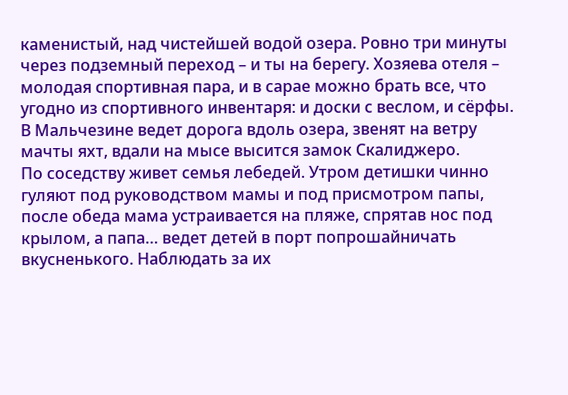каменистый, над чистейшей водой озера. Ровно три минуты через подземный переход – и ты на берегу. Хозяева отеля – молодая спортивная пара, и в сарае можно брать все, что угодно из спортивного инвентаря: и доски с веслом, и сёрфы.
В Мальчезине ведет дорога вдоль озера, звенят на ветру мачты яхт, вдали на мысе высится замок Скалиджеро.
По соседству живет семья лебедей. Утром детишки чинно гуляют под руководством мамы и под присмотром папы, после обеда мама устраивается на пляже, спрятав нос под крылом, а папа… ведет детей в порт попрошайничать вкусненького. Наблюдать за их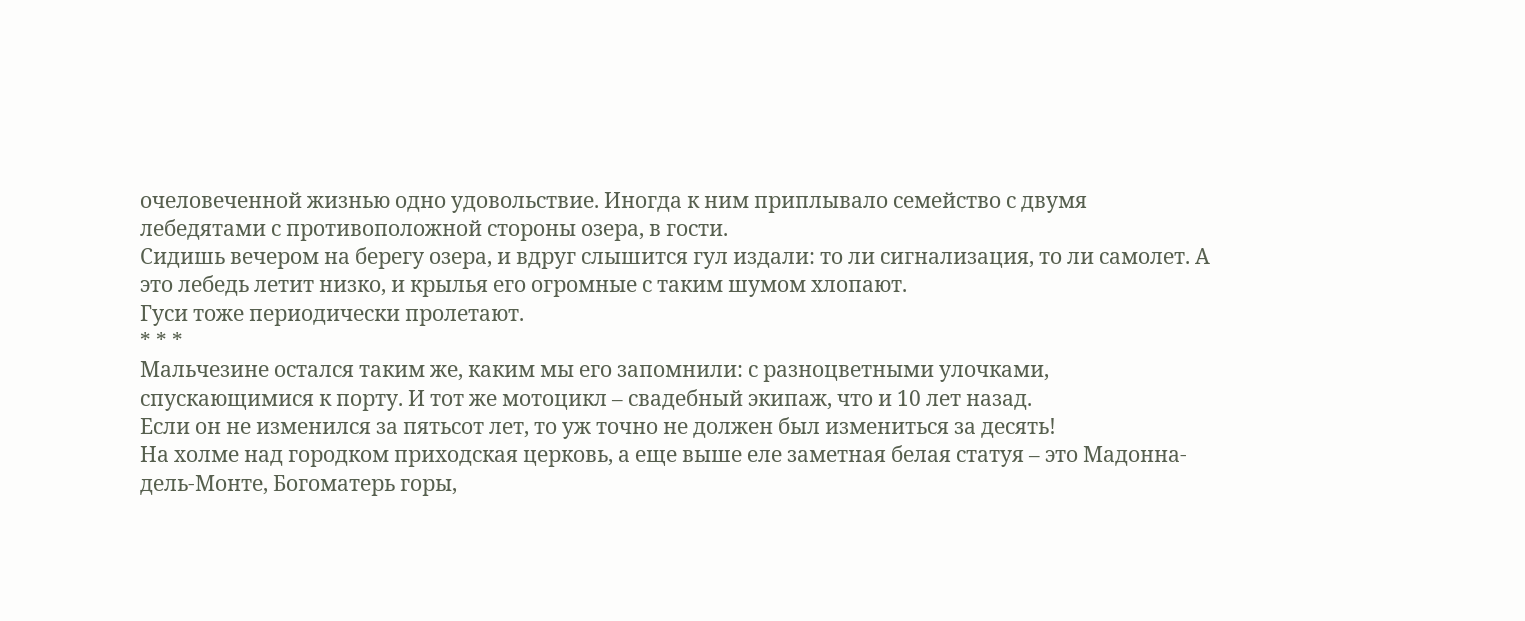очеловеченной жизнью одно удовольствие. Иногда к ним приплывало семейство с двумя лебедятами с противоположной стороны озера, в гости.
Сидишь вечером на берегу озера, и вдруг слышится гул издали: то ли сигнализация, то ли самолет. А это лебедь летит низко, и крылья его огромные с таким шумом хлопают.
Гуси тоже периодически пролетают.
* * *
Мальчезине остался таким же, каким мы его запомнили: с разноцветными улочками, спускающимися к порту. И тот же мотоцикл – свадебный экипаж, что и 10 лет назад.
Если он не изменился за пятьсот лет, то уж точно не должен был измениться за десять!
На холме над городком приходская церковь, а еще выше еле заметная белая статуя – это Мадонна-дель-Монте, Богоматерь горы,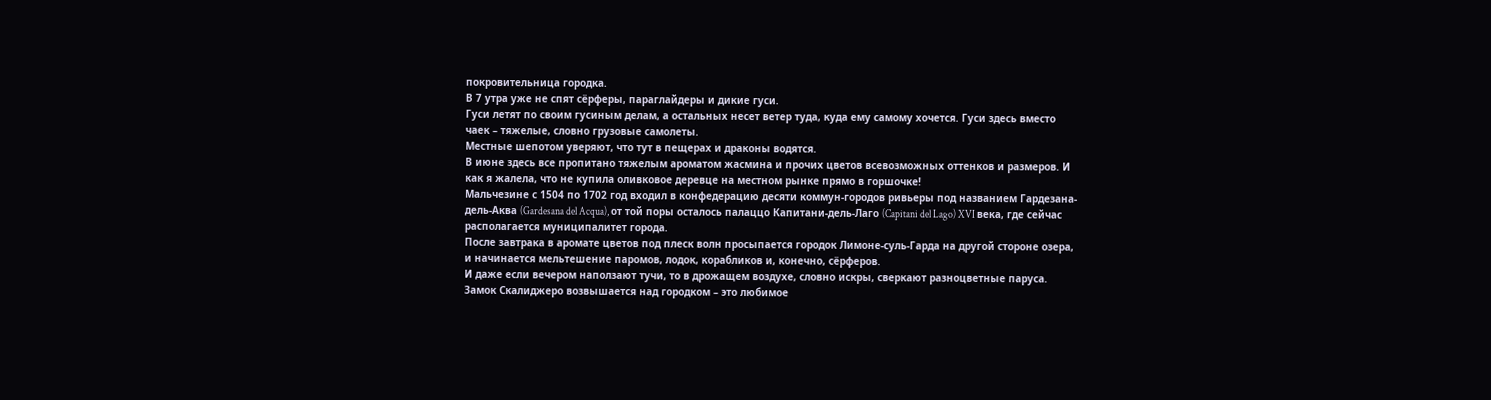покровительница городка.
В 7 утра уже не спят сёрферы, параглайдеры и дикие гуси.
Гуси летят по своим гусиным делам, а остальных несет ветер туда, куда ему самому хочется. Гуси здесь вместо чаек – тяжелые, словно грузовые самолеты.
Местные шепотом уверяют, что тут в пещерах и драконы водятся.
В июне здесь все пропитано тяжелым ароматом жасмина и прочих цветов всевозможных оттенков и размеров. И как я жалела, что не купила оливковое деревце на местном рынке прямо в горшочке!
Мальчезине с 1504 по 1702 год входил в конфедерацию десяти коммун-городов ривьеры под названием Гардезана-дель-Аква (Gardesana del Acqua), от той поры осталось палаццо Капитани-дель-Лаго (Capitani del Lago) XVI века, где сейчас располагается муниципалитет города.
После завтрака в аромате цветов под плеск волн просыпается городок Лимоне-суль-Гарда на другой стороне озера, и начинается мельтешение паромов, лодок, корабликов и, конечно, сёрферов.
И даже если вечером наползают тучи, то в дрожащем воздухе, словно искры, сверкают разноцветные паруса.
Замок Скалиджеро возвышается над городком – это любимое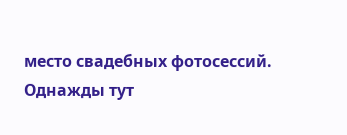место свадебных фотосессий. Однажды тут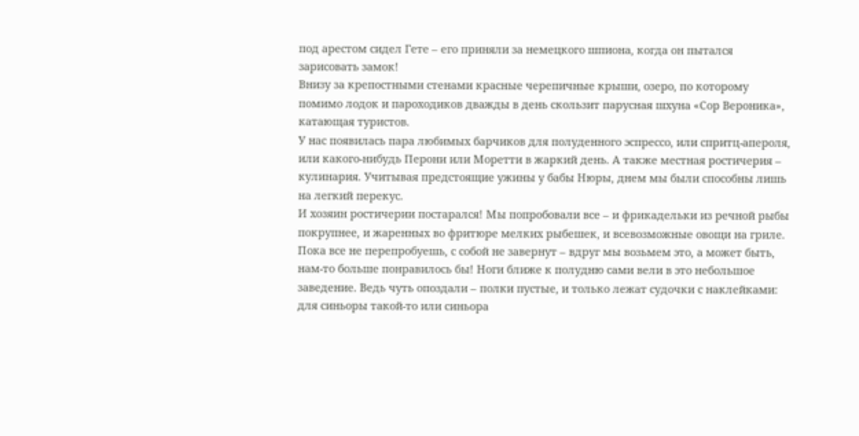под арестом сидел Гете – его приняли за немецкого шпиона, когда он пытался зарисовать замок!
Внизу за крепостными стенами красные черепичные крыши, озеро, по которому помимо лодок и пароходиков дважды в день скользит парусная шхуна «Сор Вероника», катающая туристов.
У нас появилась пара любимых барчиков для полуденного эспрессо, или спритц-апероля, или какого-нибудь Перони или Моретти в жаркий день. А также местная ростичерия – кулинария. Учитывая предстоящие ужины у бабы Нюры, днем мы были способны лишь на легкий перекус.
И хозяин ростичерии постарался! Мы попробовали все – и фрикадельки из речной рыбы покрупнее, и жаренных во фритюре мелких рыбешек, и всевозможные овощи на гриле.
Пока все не перепробуешь, с собой не завернут – вдруг мы возьмем это, а может быть, нам-то больше понравилось бы! Ноги ближе к полудню сами вели в это небольшое заведение. Ведь чуть опоздали – полки пустые, и только лежат судочки с наклейками: для синьоры такой-то или синьора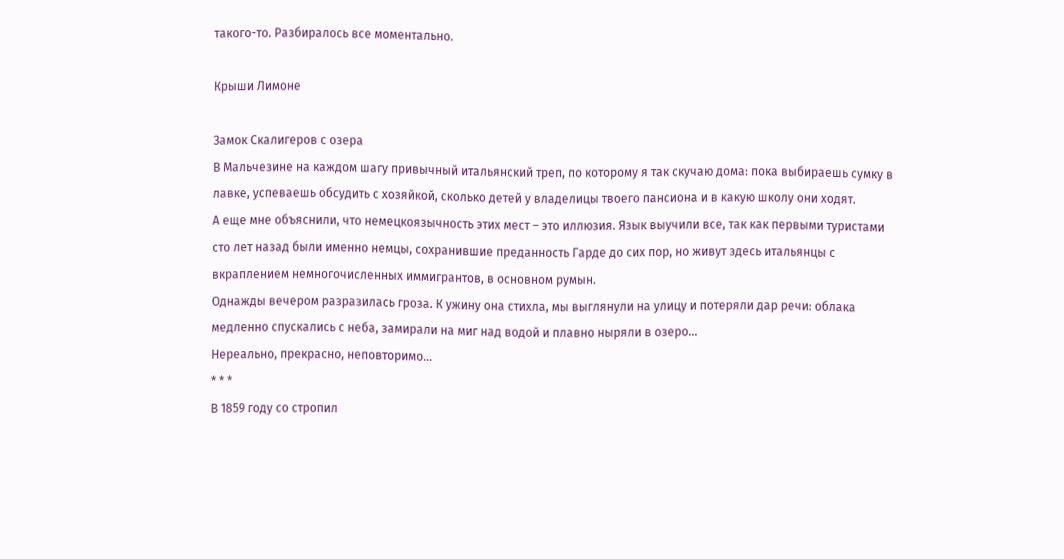такого-то. Разбиралось все моментально.

Крыши Лимоне

Замок Скалигеров с озера
В Мальчезине на каждом шагу привычный итальянский треп, по которому я так скучаю дома: пока выбираешь сумку в лавке, успеваешь обсудить с хозяйкой, сколько детей у владелицы твоего пансиона и в какую школу они ходят.
А еще мне объяснили, что немецкоязычность этих мест – это иллюзия. Язык выучили все, так как первыми туристами сто лет назад были именно немцы, сохранившие преданность Гарде до сих пор, но живут здесь итальянцы с вкраплением немногочисленных иммигрантов, в основном румын.
Однажды вечером разразилась гроза. К ужину она стихла, мы выглянули на улицу и потеряли дар речи: облака медленно спускались с неба, замирали на миг над водой и плавно ныряли в озеро…
Нереально, прекрасно, неповторимо…
* * *
В 1859 году со стропил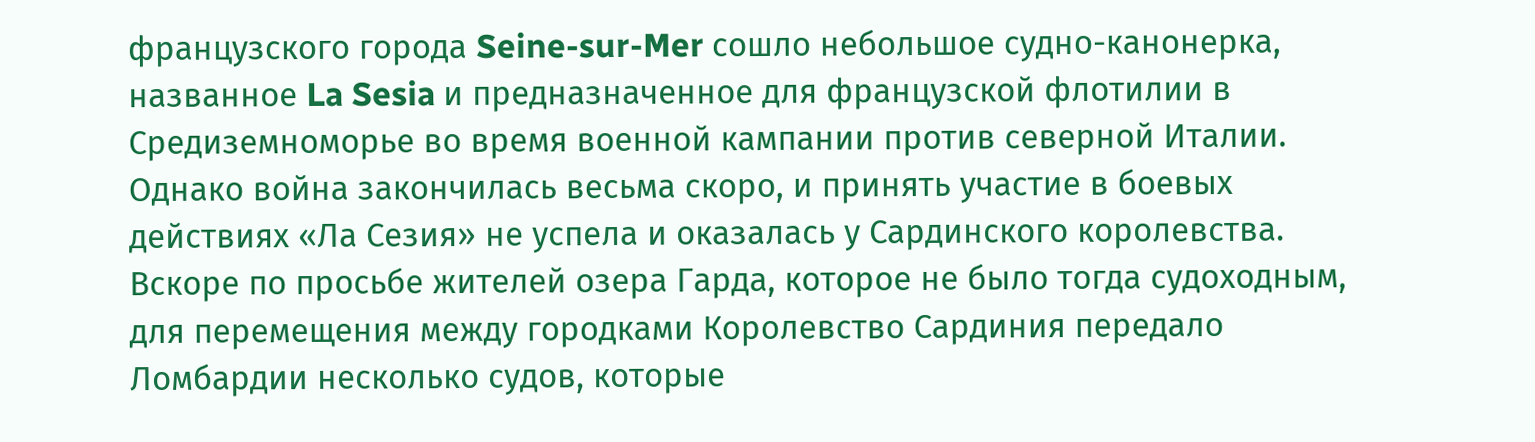французского города Seine-sur-Mer сошло небольшое судно-канонерка, названное La Sesia и предназначенное для французской флотилии в Средиземноморье во время военной кампании против северной Италии.
Однако война закончилась весьма скоро, и принять участие в боевых действиях «Ла Сезия» не успела и оказалась у Сардинского королевства.
Вскоре по просьбе жителей озера Гарда, которое не было тогда судоходным, для перемещения между городками Королевство Сардиния передало Ломбардии несколько судов, которые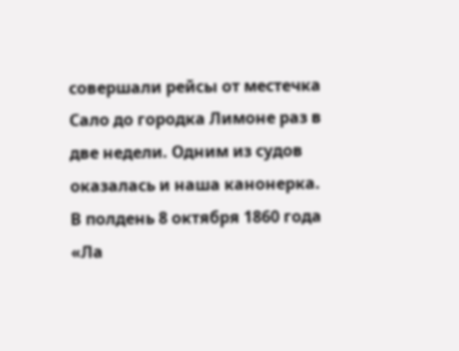совершали рейсы от местечка Сало до городка Лимоне раз в две недели. Одним из судов оказалась и наша канонерка.
В полдень 8 октября 1860 года «Ла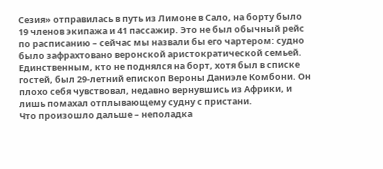Сезия» отправилась в путь из Лимоне в Сало, на борту было 19 членов экипажа и 41 пассажир. Это не был обычный рейс по расписанию – сейчас мы назвали бы его чартером: судно было зафрахтовано веронской аристократической семьей.
Единственным, кто не поднялся на борт, хотя был в списке гостей, был 29-летний епископ Вероны Даниэле Комбони. Он плохо себя чувствовал, недавно вернувшись из Африки, и лишь помахал отплывающему судну с пристани.
Что произошло дальше – неполадка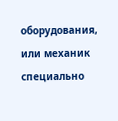оборудования, или механик специально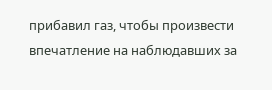прибавил газ, чтобы произвести впечатление на наблюдавших за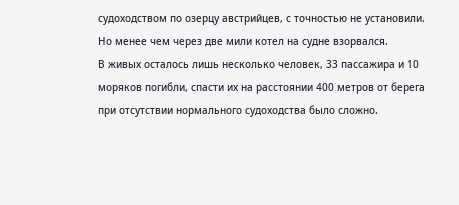судоходством по озерцу австрийцев, с точностью не установили. Но менее чем через две мили котел на судне взорвался.
В живых осталось лишь несколько человек, 33 пассажира и 10 моряков погибли, спасти их на расстоянии 400 метров от берега при отсутствии нормального судоходства было сложно.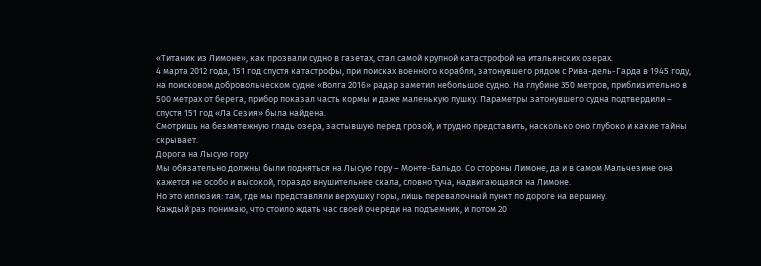«Титаник из Лимоне», как прозвали судно в газетах, стал самой крупной катастрофой на итальянских озерах.
4 марта 2012 года, 151 год спустя катастрофы, при поисках военного корабля, затонувшего рядом с Рива-дель-Гарда в 1945 году, на поисковом добровольческом судне «Волга 2016» радар заметил небольшое судно. На глубине 350 метров, приблизительно в 500 метрах от берега, прибор показал часть кормы и даже маленькую пушку. Параметры затонувшего судна подтвердили – спустя 151 год «Ла Сезия» была найдена.
Смотришь на безмятежную гладь озера, застывшую перед грозой, и трудно представить, насколько оно глубоко и какие тайны скрывает.
Дорога на Лысую гору
Мы обязательно должны были подняться на Лысую гору – Монте-Бальдо. Со стороны Лимоне, да и в самом Мальчезине она кажется не особо и высокой, гораздо внушительнее скала, словно туча, надвигающаяся на Лимоне.
Но это иллюзия: там, где мы представляли верхушку горы, лишь перевалочный пункт по дороге на вершину.
Каждый раз понимаю, что стоило ждать час своей очереди на подъемник, и потом 20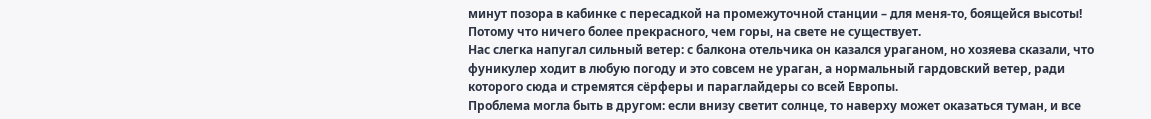минут позора в кабинке с пересадкой на промежуточной станции – для меня-то, боящейся высоты! Потому что ничего более прекрасного, чем горы, на свете не существует.
Нас слегка напугал сильный ветер: с балкона отельчика он казался ураганом, но хозяева сказали, что фуникулер ходит в любую погоду и это совсем не ураган, а нормальный гардовский ветер, ради которого сюда и стремятся сёрферы и параглайдеры со всей Европы.
Проблема могла быть в другом: если внизу светит солнце, то наверху может оказаться туман, и все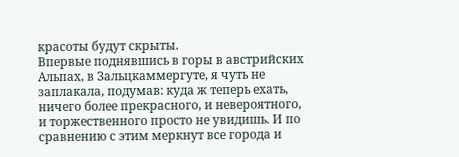красоты будут скрыты.
Впервые поднявшись в горы в австрийских Альпах, в Зальцкаммергуте, я чуть не заплакала, подумав: куда ж теперь ехать, ничего более прекрасного, и невероятного, и торжественного просто не увидишь. И по сравнению с этим меркнут все города и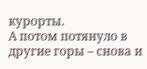курорты.
А потом потянуло в другие горы – снова и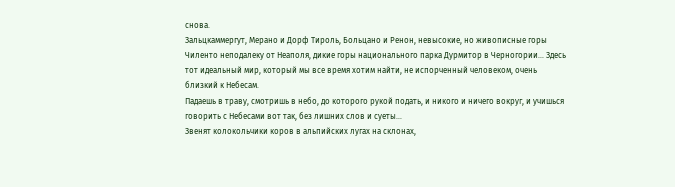снова.
Зальцкаммергут, Мерано и Дорф Тироль, Больцано и Ренон, невысокие, но живописные горы Чиленто неподалеку от Неаполя, дикие горы национального парка Дурмитор в Черногории… Здесь тот идеальный мир, который мы все время хотим найти, не испорченный человеком, очень близкий к Небесам.
Падаешь в траву, смотришь в небо, до которого рукой подать, и никого и ничего вокруг, и учишься говорить с Небесами вот так, без лишних слов и суеты…
Звенят колокольчики коров в альпийских лугах на склонах,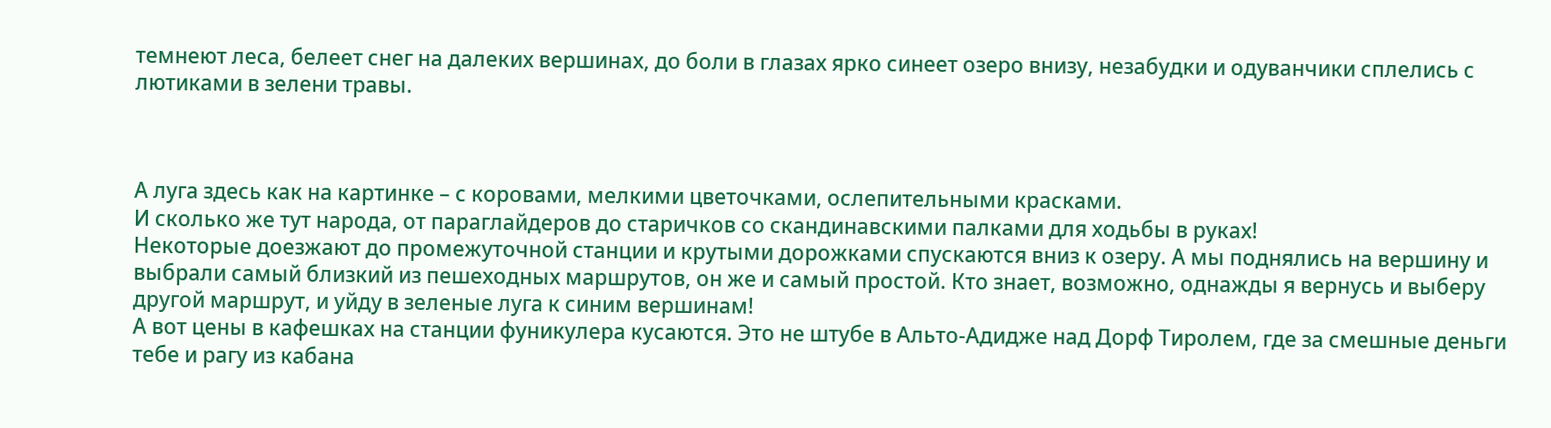темнеют леса, белеет снег на далеких вершинах, до боли в глазах ярко синеет озеро внизу, незабудки и одуванчики сплелись с лютиками в зелени травы.



А луга здесь как на картинке – с коровами, мелкими цветочками, ослепительными красками.
И сколько же тут народа, от параглайдеров до старичков со скандинавскими палками для ходьбы в руках!
Некоторые доезжают до промежуточной станции и крутыми дорожками спускаются вниз к озеру. А мы поднялись на вершину и выбрали самый близкий из пешеходных маршрутов, он же и самый простой. Кто знает, возможно, однажды я вернусь и выберу другой маршрут, и уйду в зеленые луга к синим вершинам!
А вот цены в кафешках на станции фуникулера кусаются. Это не штубе в Альто-Адидже над Дорф Тиролем, где за смешные деньги тебе и рагу из кабана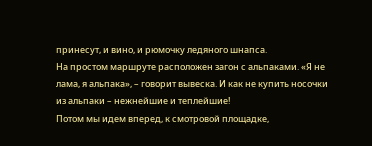принесут, и вино, и рюмочку ледяного шнапса.
На простом маршруте расположен загон с альпаками. «Я не лама, я альпака», – говорит вывеска. И как не купить носочки из альпаки – нежнейшие и теплейшие!
Потом мы идем вперед, к смотровой площадке,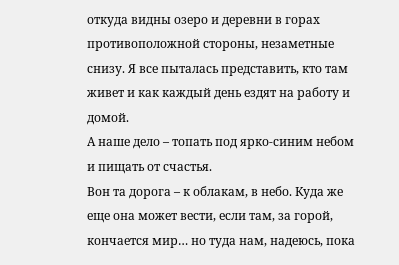откуда видны озеро и деревни в горах противоположной стороны, незаметные снизу. Я все пыталась представить, кто там живет и как каждый день ездят на работу и домой.
А наше дело – топать под ярко-синим небом и пищать от счастья.
Вон та дорога – к облакам, в небо. Куда же еще она может вести, если там, за горой, кончается мир… но туда нам, надеюсь, пока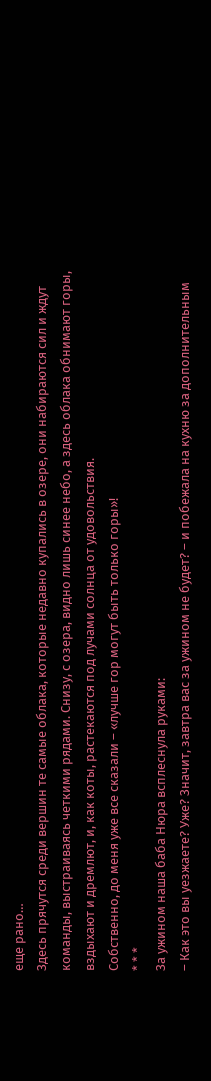еще рано…
Здесь прячутся среди вершин те самые облака, которые недавно купались в озере, они набираются сил и ждут команды, выстраиваясь четкими рядами. Снизу, с озера, видно лишь синее небо, а здесь облака обнимают горы, вздыхают и дремлют, и, как коты, растекаются под лучами солнца от удовольствия.
Собственно, до меня уже все сказали – «лучше гор могут быть только горы»!
* * *
За ужином наша баба Нюра всплеснула руками:
– Как это вы уезжаете? Уже? Значит, завтра вас за ужином не будет? – и побежала на кухню за дополнительным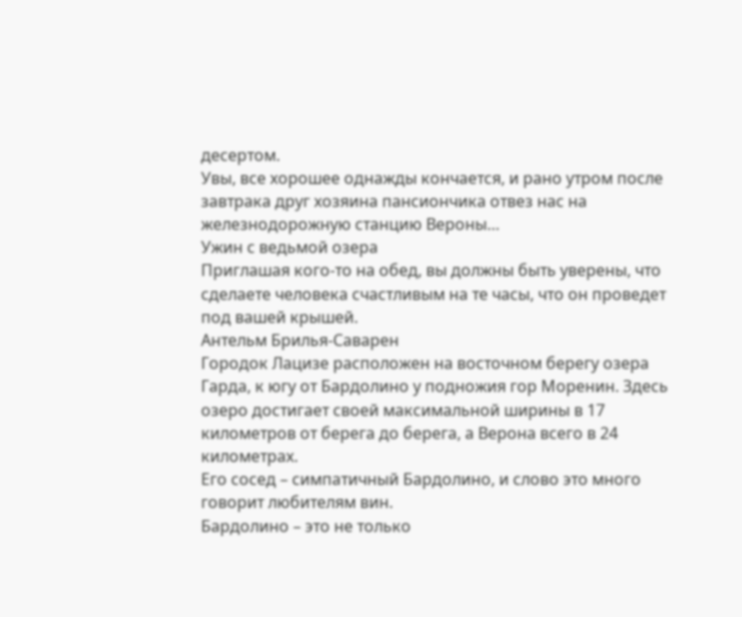десертом.
Увы, все хорошее однажды кончается, и рано утром после завтрака друг хозяина пансиончика отвез нас на железнодорожную станцию Вероны…
Ужин с ведьмой озера
Приглашая кого-то на обед, вы должны быть уверены, что сделаете человека счастливым на те часы, что он проведет под вашей крышей.
Антельм Брилья-Саварен
Городок Лацизе расположен на восточном берегу озера Гарда, к югу от Бардолино у подножия гор Моренин. Здесь озеро достигает своей максимальной ширины в 17 километров от берега до берега, а Верона всего в 24 километрах.
Его сосед – симпатичный Бардолино, и слово это много говорит любителям вин.
Бардолино – это не только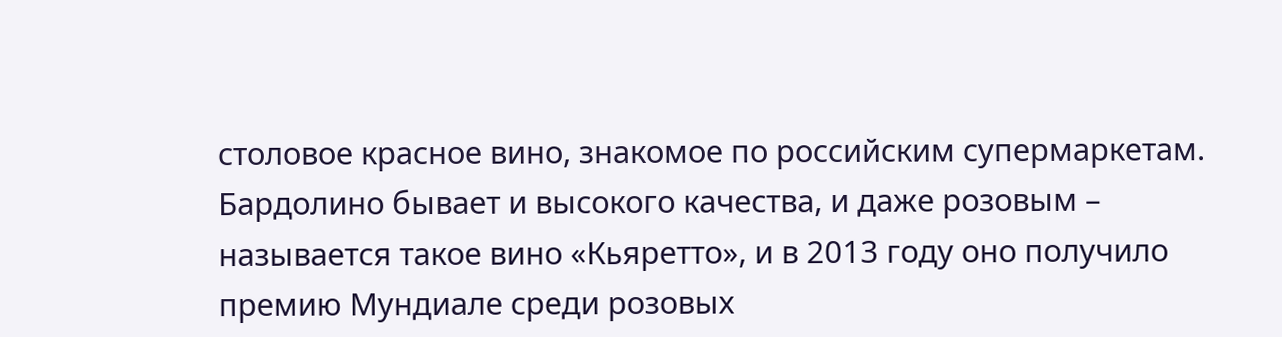столовое красное вино, знакомое по российским супермаркетам. Бардолино бывает и высокого качества, и даже розовым – называется такое вино «Кьяретто», и в 2013 году оно получило премию Мундиале среди розовых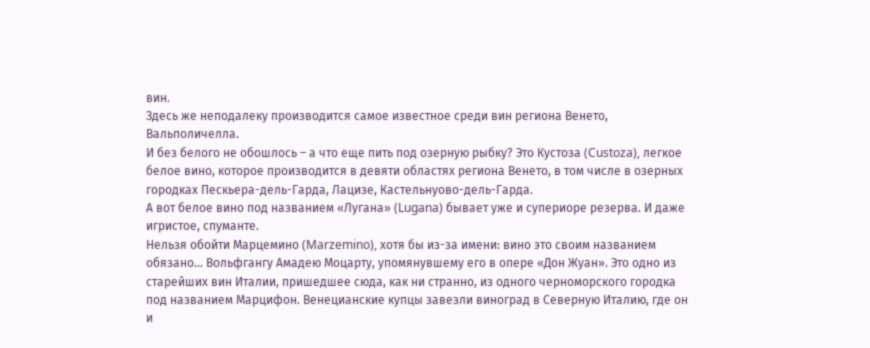вин.
Здесь же неподалеку производится самое известное среди вин региона Венето, Вальполичелла.
И без белого не обошлось – а что еще пить под озерную рыбку? Это Кустоза (Custoza), легкое белое вино, которое производится в девяти областях региона Венето, в том числе в озерных городках Пескьера-дель-Гарда, Лацизе, Кастельнуово-дель-Гарда.
А вот белое вино под названием «Лугана» (Lugana) бывает уже и супериоре резерва. И даже игристое, спуманте.
Нельзя обойти Марцемино (Marzemino), хотя бы из-за имени: вино это своим названием обязано… Вольфгангу Амадею Моцарту, упомянувшему его в опере «Дон Жуан». Это одно из старейших вин Италии, пришедшее сюда, как ни странно, из одного черноморского городка под названием Марцифон. Венецианские купцы завезли виноград в Северную Италию, где он и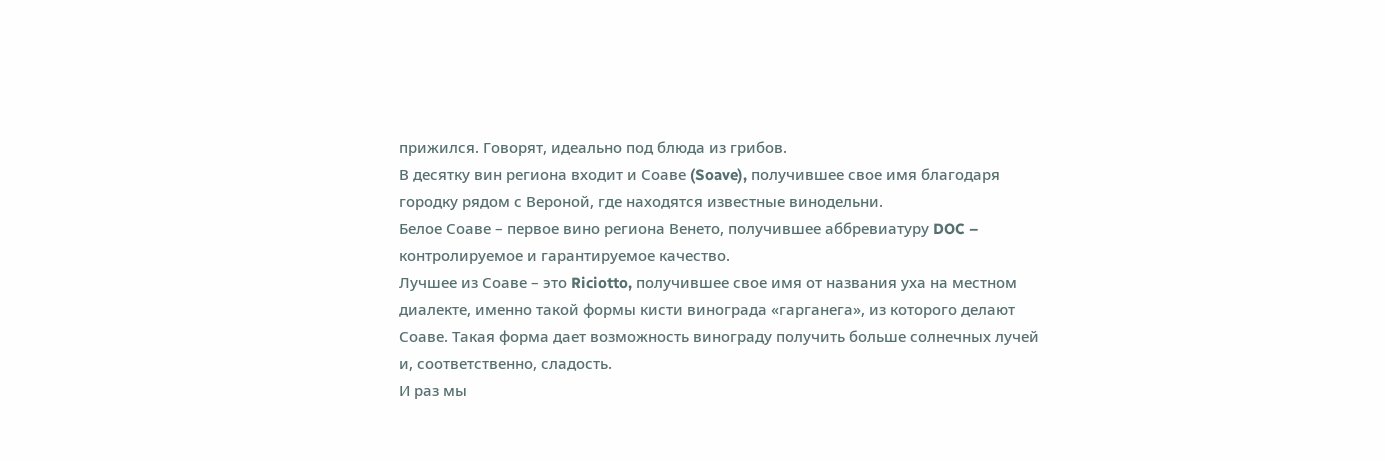прижился. Говорят, идеально под блюда из грибов.
В десятку вин региона входит и Соаве (Soave), получившее свое имя благодаря городку рядом с Вероной, где находятся известные винодельни.
Белое Соаве – первое вино региона Венето, получившее аббревиатуру DOC – контролируемое и гарантируемое качество.
Лучшее из Соаве – это Riciotto, получившее свое имя от названия уха на местном диалекте, именно такой формы кисти винограда «гарганега», из которого делают Соаве. Такая форма дает возможность винограду получить больше солнечных лучей и, соответственно, сладость.
И раз мы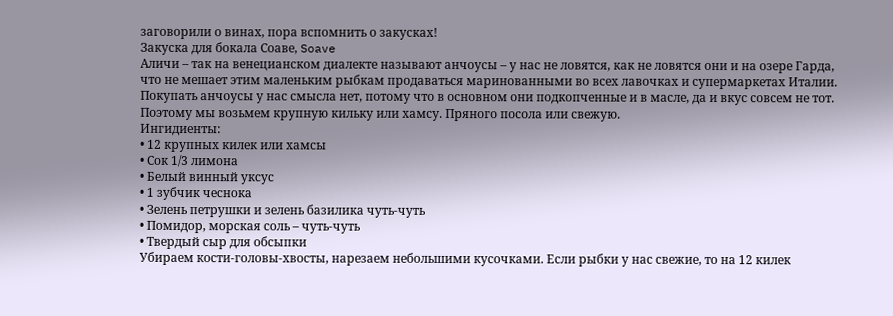заговорили о винах, пора вспомнить о закусках!
Закуска для бокала Соаве, Soave
Аличи – так на венецианском диалекте называют анчоусы – у нас не ловятся, как не ловятся они и на озере Гарда, что не мешает этим маленьким рыбкам продаваться маринованными во всех лавочках и супермаркетах Италии.
Покупать анчоусы у нас смысла нет, потому что в основном они подкопченные и в масле, да и вкус совсем не тот. Поэтому мы возьмем крупную кильку или хамсу. Пряного посола или свежую.
Ингидиенты:
• 12 крупных килек или хамсы
• Сок 1/3 лимона
• Белый винный уксус
• 1 зубчик чеснока
• Зелень петрушки и зелень базилика чуть-чуть
• Помидор, морская соль – чуть-чуть
• Твердый сыр для обсыпки
Убираем кости-головы-хвосты, нарезаем небольшими кусочками. Если рыбки у нас свежие, то на 12 килек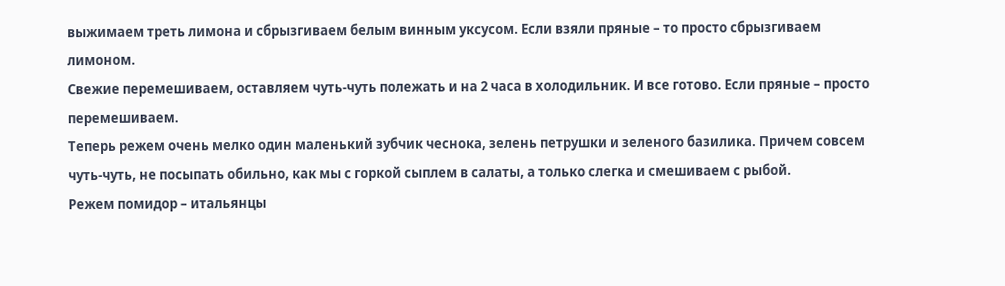выжимаем треть лимона и сбрызгиваем белым винным уксусом. Если взяли пряные – то просто сбрызгиваем лимоном.
Свежие перемешиваем, оставляем чуть-чуть полежать и на 2 часа в холодильник. И все готово. Если пряные – просто перемешиваем.
Теперь режем очень мелко один маленький зубчик чеснока, зелень петрушки и зеленого базилика. Причем совсем чуть-чуть, не посыпать обильно, как мы с горкой сыплем в салаты, а только слегка и смешиваем с рыбой.
Режем помидор – итальянцы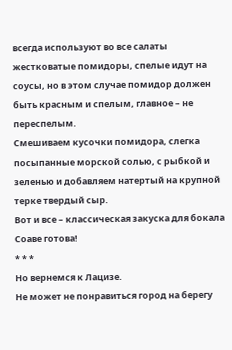всегда используют во все салаты жестковатые помидоры, спелые идут на соусы, но в этом случае помидор должен быть красным и спелым, главное – не переспелым.
Смешиваем кусочки помидора, слегка посыпанные морской солью, с рыбкой и зеленью и добавляем натертый на крупной терке твердый сыр.
Вот и все – классическая закуска для бокала Соаве готова!
* * *
Но вернемся к Лацизе.
Не может не понравиться город на берегу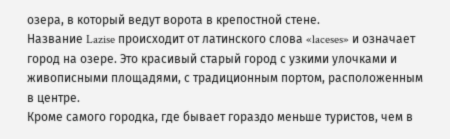озера, в который ведут ворота в крепостной стене.
Название Lazise происходит от латинского слова «laceses» и означает город на озере. Это красивый старый город с узкими улочками и живописными площадями, с традиционным портом, расположенным в центре.
Кроме самого городка, где бывает гораздо меньше туристов, чем в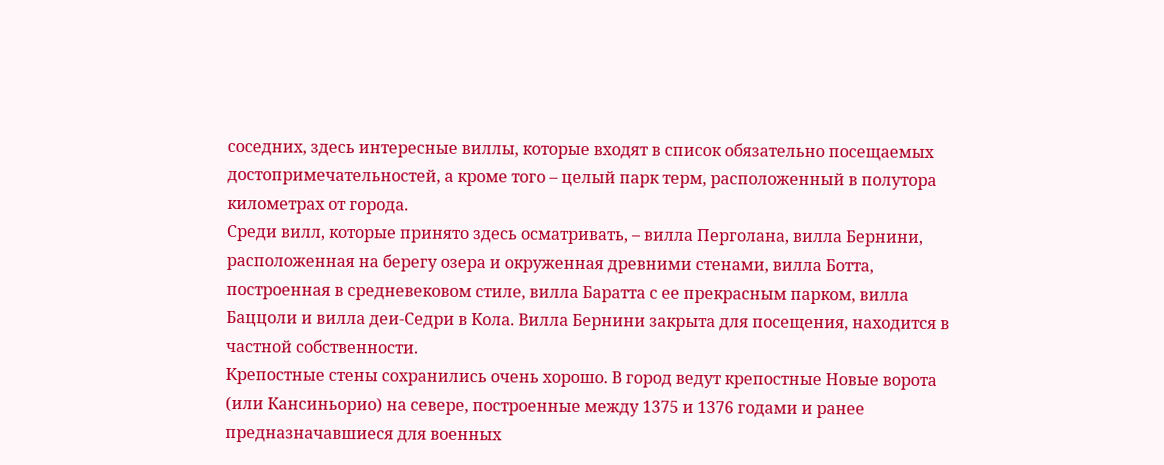соседних, здесь интересные виллы, которые входят в список обязательно посещаемых достопримечательностей, а кроме того – целый парк терм, расположенный в полутора километрах от города.
Среди вилл, которые принято здесь осматривать, – вилла Перголана, вилла Бернини, расположенная на берегу озера и окруженная древними стенами, вилла Ботта, построенная в средневековом стиле, вилла Баратта с ее прекрасным парком, вилла Баццоли и вилла деи-Седри в Кола. Вилла Бернини закрыта для посещения, находится в частной собственности.
Крепостные стены сохранились очень хорошо. В город ведут крепостные Новые ворота (или Кансиньорио) на севере, построенные между 1375 и 1376 годами и ранее предназначавшиеся для военных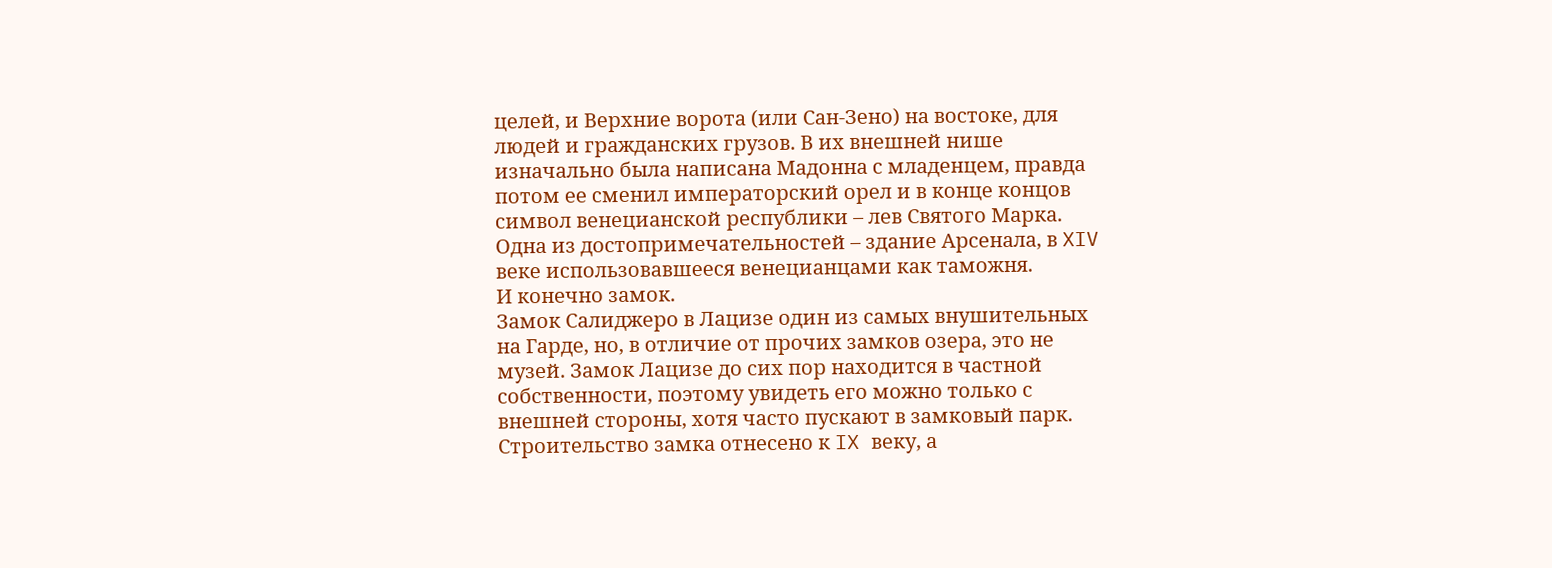целей, и Верхние ворота (или Сан-Зено) на востоке, для людей и гражданских грузов. В их внешней нише изначально была написана Мадонна с младенцем, правда потом ее сменил императорский орел и в конце концов символ венецианской республики – лев Святого Марка.
Одна из достопримечательностей – здание Арсенала, в XIV веке использовавшееся венецианцами как таможня.
И конечно замок.
Замок Салиджеро в Лацизе один из самых внушительных на Гарде, но, в отличие от прочих замков озера, это не музей. Замок Лацизе до сих пор находится в частной собственности, поэтому увидеть его можно только с внешней стороны, хотя часто пускают в замковый парк.
Строительство замка отнесено к IX веку, а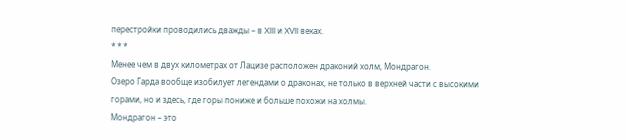перестройки проводились дважды – в XIII и XVII веках.
* * *
Менее чем в двух километрах от Лацизе расположен драконий холм, Мондрагон.
Озеро Гарда вообще изобилует легендами о драконах, не только в верхней части с высокими горами, но и здесь, где горы пониже и больше похожи на холмы.
Мондрагон – это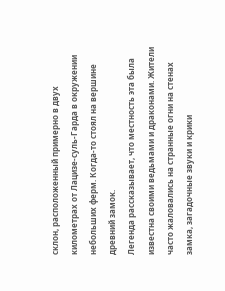склон, расположенный примерно в двух километрах от Лацизе-суль-Гарда в окружении небольших ферм. Когда-то стоял на вершине древний замок.
Легенда рассказывает, что местность эта была известна своими ведьмами и драконами. Жители часто жаловались на странные огни на стенах замка, загадочные звуки и крики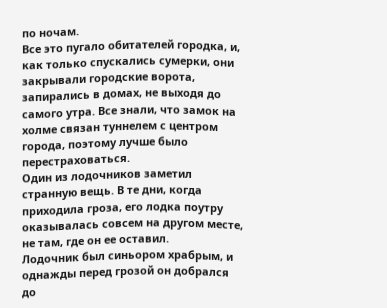по ночам.
Все это пугало обитателей городка, и, как только спускались сумерки, они закрывали городские ворота, запирались в домах, не выходя до самого утра. Все знали, что замок на холме связан туннелем с центром города, поэтому лучше было перестраховаться.
Один из лодочников заметил странную вещь. В те дни, когда приходила гроза, его лодка поутру оказывалась совсем на другом месте, не там, где он ее оставил.
Лодочник был синьором храбрым, и однажды перед грозой он добрался до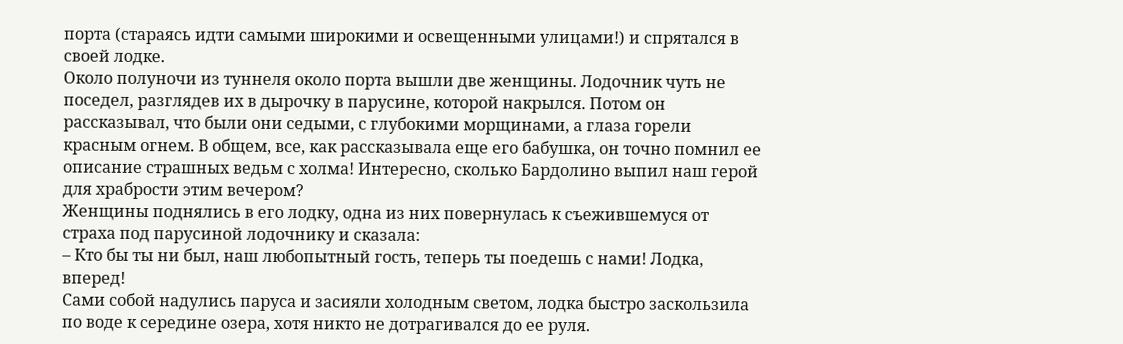порта (стараясь идти самыми широкими и освещенными улицами!) и спрятался в своей лодке.
Около полуночи из туннеля около порта вышли две женщины. Лодочник чуть не поседел, разглядев их в дырочку в парусине, которой накрылся. Потом он рассказывал, что были они седыми, с глубокими морщинами, а глаза горели красным огнем. В общем, все, как рассказывала еще его бабушка, он точно помнил ее описание страшных ведьм с холма! Интересно, сколько Бардолино выпил наш герой для храбрости этим вечером?
Женщины поднялись в его лодку, одна из них повернулась к съежившемуся от страха под парусиной лодочнику и сказала:
– Кто бы ты ни был, наш любопытный гость, теперь ты поедешь с нами! Лодка, вперед!
Сами собой надулись паруса и засияли холодным светом, лодка быстро заскользила по воде к середине озера, хотя никто не дотрагивался до ее руля.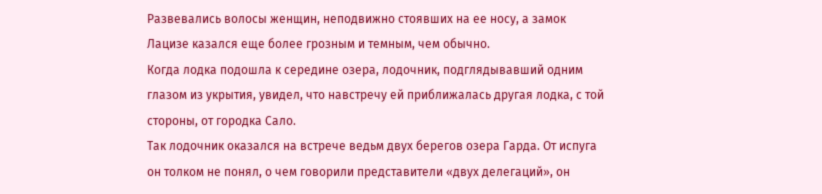Развевались волосы женщин, неподвижно стоявших на ее носу, а замок Лацизе казался еще более грозным и темным, чем обычно.
Когда лодка подошла к середине озера, лодочник, подглядывавший одним глазом из укрытия, увидел, что навстречу ей приближалась другая лодка, с той стороны, от городка Сало.
Так лодочник оказался на встрече ведьм двух берегов озера Гарда. От испуга он толком не понял, о чем говорили представители «двух делегаций», он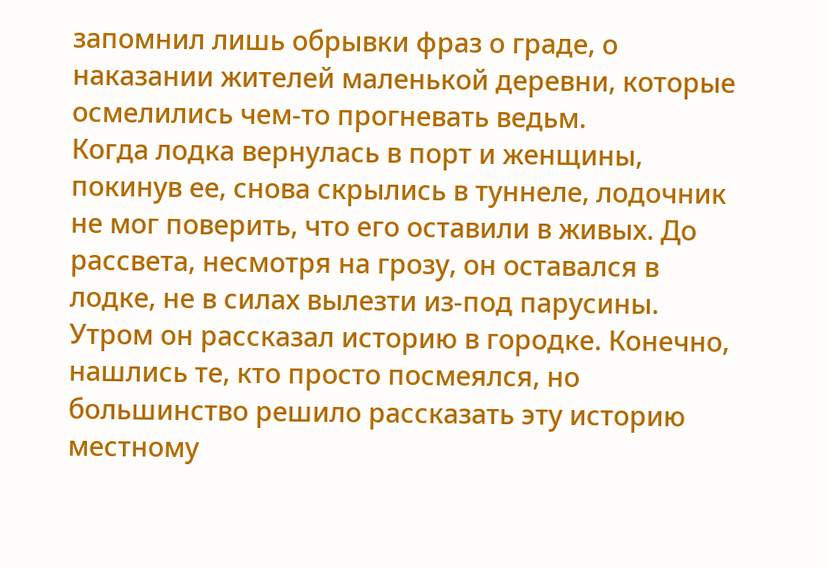запомнил лишь обрывки фраз о граде, о наказании жителей маленькой деревни, которые осмелились чем-то прогневать ведьм.
Когда лодка вернулась в порт и женщины, покинув ее, снова скрылись в туннеле, лодочник не мог поверить, что его оставили в живых. До рассвета, несмотря на грозу, он оставался в лодке, не в силах вылезти из-под парусины.
Утром он рассказал историю в городке. Конечно, нашлись те, кто просто посмеялся, но большинство решило рассказать эту историю местному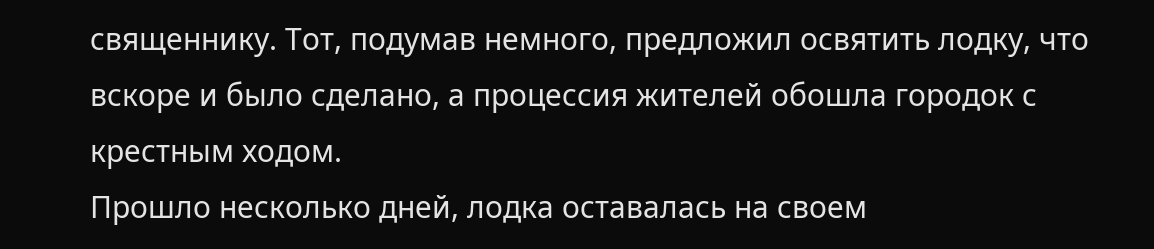священнику. Тот, подумав немного, предложил освятить лодку, что вскоре и было сделано, а процессия жителей обошла городок с крестным ходом.
Прошло несколько дней, лодка оставалась на своем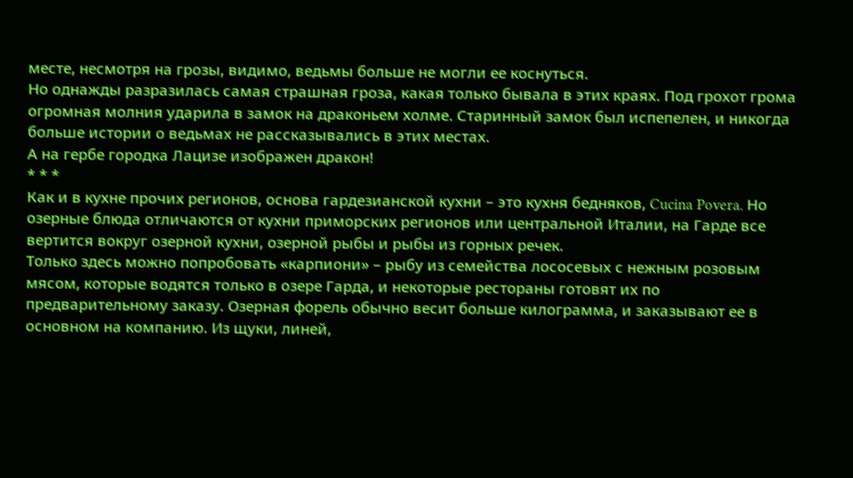месте, несмотря на грозы, видимо, ведьмы больше не могли ее коснуться.
Но однажды разразилась самая страшная гроза, какая только бывала в этих краях. Под грохот грома огромная молния ударила в замок на драконьем холме. Старинный замок был испепелен, и никогда больше истории о ведьмах не рассказывались в этих местах.
А на гербе городка Лацизе изображен дракон!
* * *
Как и в кухне прочих регионов, основа гардезианской кухни – это кухня бедняков, Cucina Povera. Но озерные блюда отличаются от кухни приморских регионов или центральной Италии, на Гарде все вертится вокруг озерной кухни, озерной рыбы и рыбы из горных речек.
Только здесь можно попробовать «карпиони» – рыбу из семейства лососевых с нежным розовым мясом, которые водятся только в озере Гарда, и некоторые рестораны готовят их по предварительному заказу. Озерная форель обычно весит больше килограмма, и заказывают ее в основном на компанию. Из щуки, линей,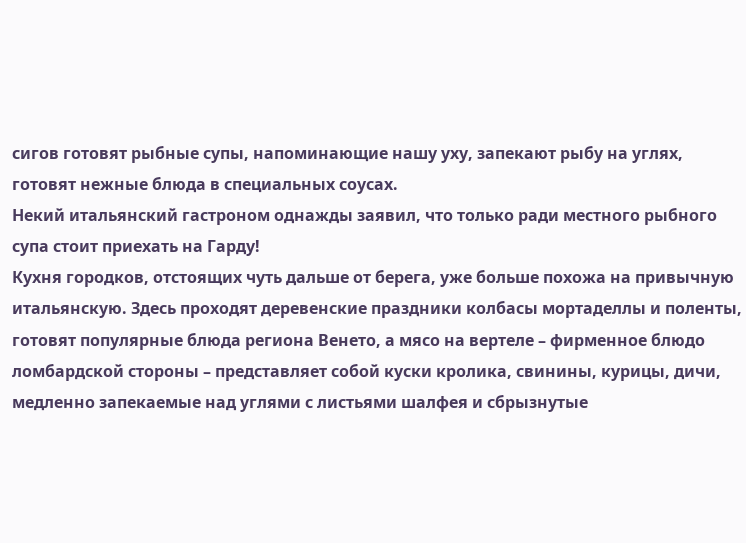сигов готовят рыбные супы, напоминающие нашу уху, запекают рыбу на углях, готовят нежные блюда в специальных соусах.
Некий итальянский гастроном однажды заявил, что только ради местного рыбного супа стоит приехать на Гарду!
Кухня городков, отстоящих чуть дальше от берега, уже больше похожа на привычную итальянскую. Здесь проходят деревенские праздники колбасы мортаделлы и поленты, готовят популярные блюда региона Венето, а мясо на вертеле – фирменное блюдо ломбардской стороны – представляет собой куски кролика, свинины, курицы, дичи, медленно запекаемые над углями с листьями шалфея и сбрызнутые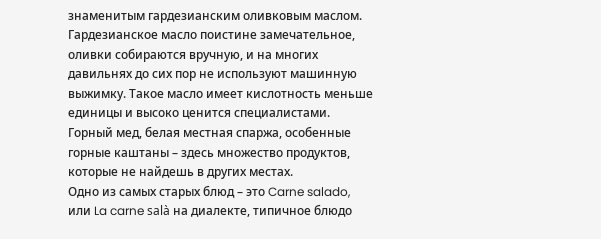знаменитым гардезианским оливковым маслом.
Гардезианское масло поистине замечательное, оливки собираются вручную, и на многих давильнях до сих пор не используют машинную выжимку. Такое масло имеет кислотность меньше единицы и высоко ценится специалистами.
Горный мед, белая местная спаржа, особенные горные каштаны – здесь множество продуктов, которые не найдешь в других местах.
Одно из самых старых блюд – это Carne salado, или La carne salà на диалекте, типичное блюдо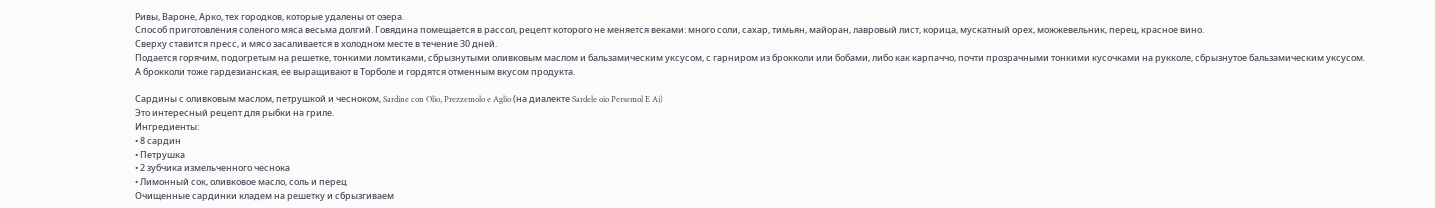Ривы, Вароне, Арко, тех городков, которые удалены от озера.
Способ приготовления соленого мяса весьма долгий. Говядина помещается в рассол, рецепт которого не меняется веками: много соли, сахар, тимьян, майоран, лавровый лист, корица, мускатный орех, можжевельник, перец, красное вино.
Сверху ставится пресс, и мясо засаливается в холодном месте в течение 30 дней.
Подается горячим, подогретым на решетке, тонкими ломтиками, сбрызнутыми оливковым маслом и бальзамическим уксусом, с гарниром из брокколи или бобами, либо как карпаччо, почти прозрачными тонкими кусочками на рукколе, сбрызнутое бальзамическим уксусом.
А брокколи тоже гардезианская, ее выращивают в Торболе и гордятся отменным вкусом продукта.

Сардины с оливковым маслом, петрушкой и чесноком, Sardine con Olio, Prezzemolo e Aglio (на диалекте Sardele oio Persemol E Ai)
Это интересный рецепт для рыбки на гриле.
Ингредиенты:
• 8 сардин
• Петрушка
• 2 зубчика измельченного чеснока
• Лимонный сок, оливковое масло, соль и перец
Очищенные сардинки кладем на решетку и сбрызгиваем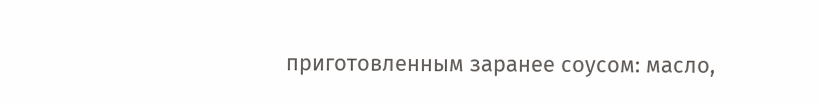приготовленным заранее соусом: масло,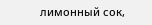лимонный сок,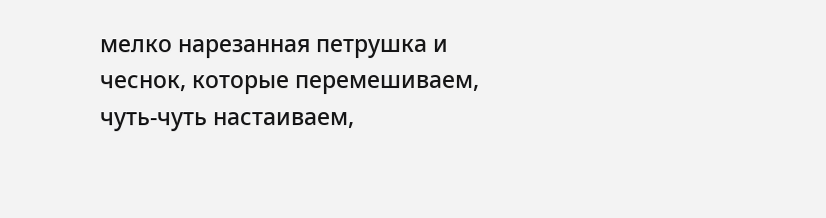мелко нарезанная петрушка и чеснок, которые перемешиваем, чуть-чуть настаиваем,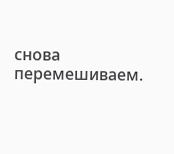снова перемешиваем.